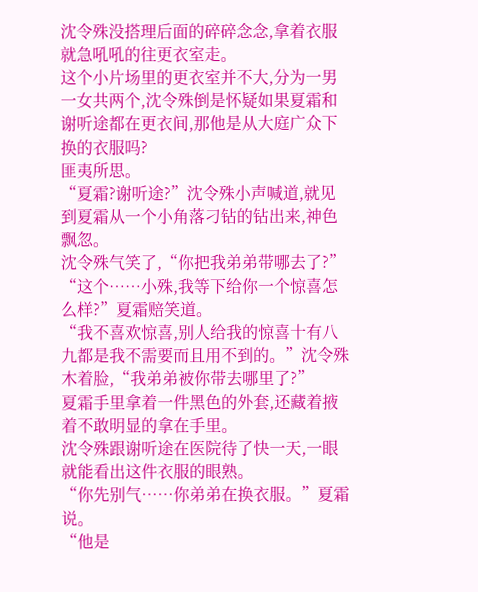沈令殊没搭理后面的碎碎念念,拿着衣服就急吼吼的往更衣室走。
这个小片场里的更衣室并不大,分为一男一女共两个,沈令殊倒是怀疑如果夏霜和谢听途都在更衣间,那他是从大庭广众下换的衣服吗?
匪夷所思。
“夏霜?谢听途?”沈令殊小声喊道,就见到夏霜从一个小角落刁钻的钻出来,神色飘忽。
沈令殊气笑了,“你把我弟弟带哪去了?”
“这个……小殊,我等下给你一个惊喜怎么样?”夏霜赔笑道。
“我不喜欢惊喜,别人给我的惊喜十有八九都是我不需要而且用不到的。”沈令殊木着脸,“我弟弟被你带去哪里了?”
夏霜手里拿着一件黑色的外套,还藏着掖着不敢明显的拿在手里。
沈令殊跟谢听途在医院待了快一天,一眼就能看出这件衣服的眼熟。
“你先别气……你弟弟在换衣服。”夏霜说。
“他是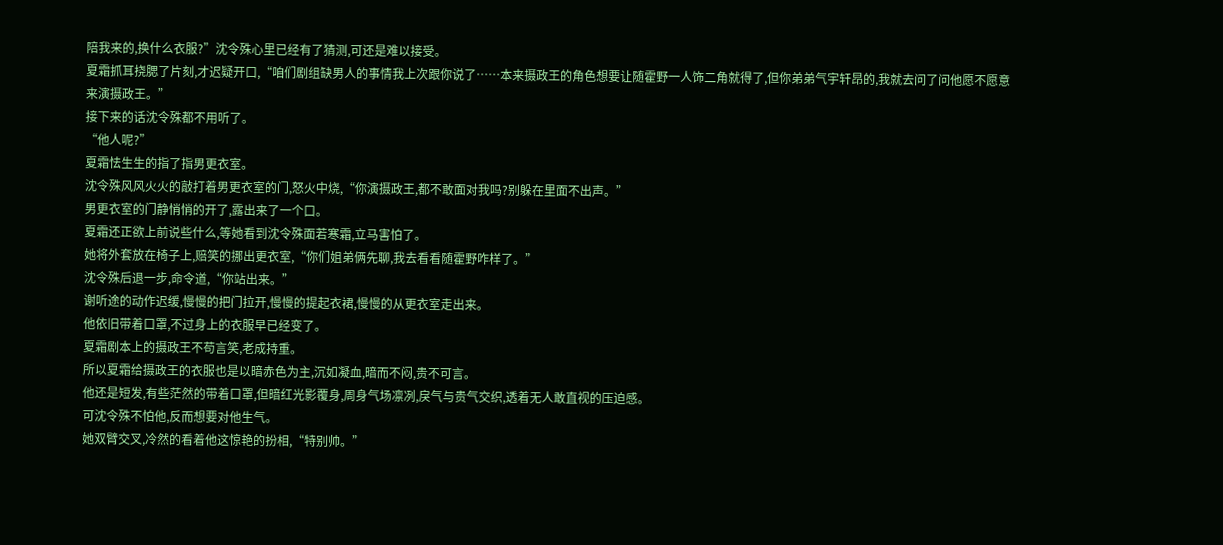陪我来的,换什么衣服?”沈令殊心里已经有了猜测,可还是难以接受。
夏霜抓耳挠腮了片刻,才迟疑开口,“咱们剧组缺男人的事情我上次跟你说了……本来摄政王的角色想要让随霍野一人饰二角就得了,但你弟弟气宇轩昂的,我就去问了问他愿不愿意来演摄政王。”
接下来的话沈令殊都不用听了。
“他人呢?”
夏霜怯生生的指了指男更衣室。
沈令殊风风火火的敲打着男更衣室的门,怒火中烧,“你演摄政王,都不敢面对我吗?别躲在里面不出声。”
男更衣室的门静悄悄的开了,露出来了一个口。
夏霜还正欲上前说些什么,等她看到沈令殊面若寒霜,立马害怕了。
她将外套放在椅子上,赔笑的挪出更衣室,“你们姐弟俩先聊,我去看看随霍野咋样了。”
沈令殊后退一步,命令道,“你站出来。”
谢听途的动作迟缓,慢慢的把门拉开,慢慢的提起衣裙,慢慢的从更衣室走出来。
他依旧带着口罩,不过身上的衣服早已经变了。
夏霜剧本上的摄政王不苟言笑,老成持重。
所以夏霜给摄政王的衣服也是以暗赤色为主,沉如凝血,暗而不闷,贵不可言。
他还是短发,有些茫然的带着口罩,但暗红光影覆身,周身气场凛冽,戾气与贵气交织,透着无人敢直视的压迫感。
可沈令殊不怕他,反而想要对他生气。
她双臂交叉,冷然的看着他这惊艳的扮相,“特别帅。”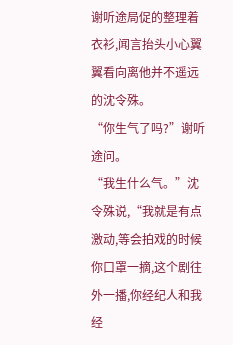谢听途局促的整理着衣衫,闻言抬头小心翼翼看向离他并不遥远的沈令殊。
“你生气了吗?”谢听途问。
“我生什么气。”沈令殊说,“我就是有点激动,等会拍戏的时候你口罩一摘,这个剧往外一播,你经纪人和我经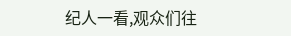纪人一看,观众们往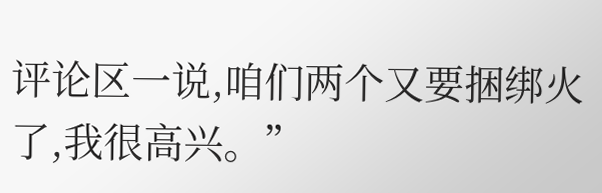评论区一说,咱们两个又要捆绑火了,我很高兴。”